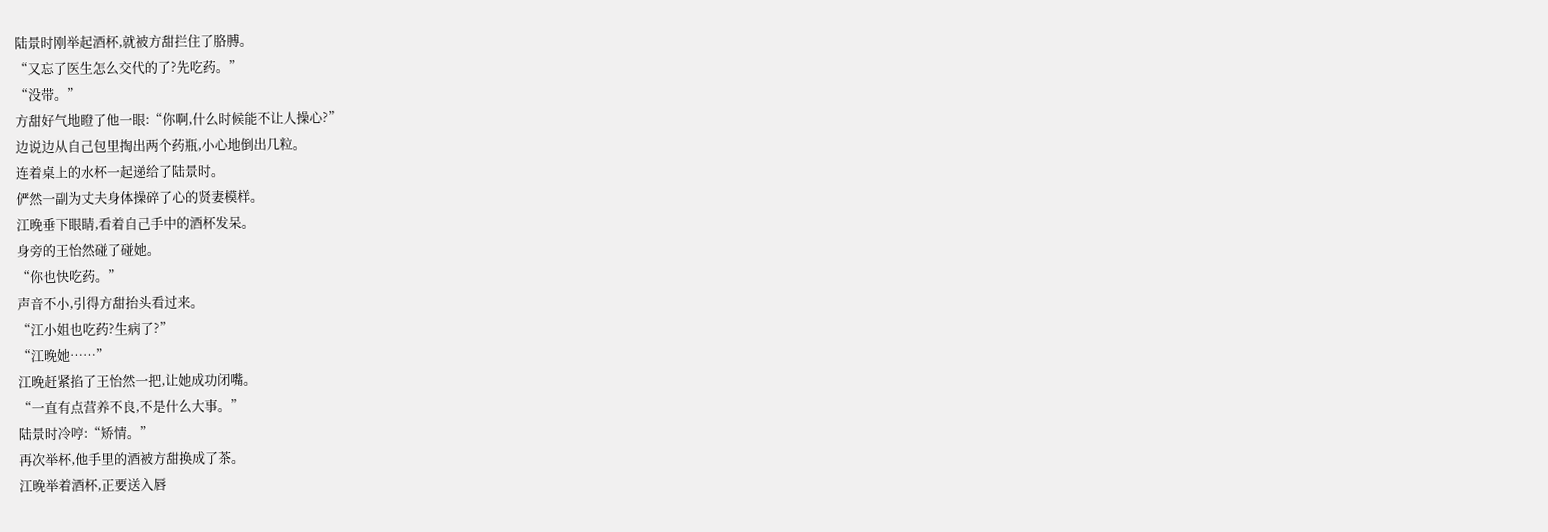陆景时刚举起酒杯,就被方甜拦住了胳膊。
“又忘了医生怎么交代的了?先吃药。”
“没带。”
方甜好气地瞪了他一眼:“你啊,什么时候能不让人操心?”
边说边从自己包里掏出两个药瓶,小心地倒出几粒。
连着桌上的水杯一起递给了陆景时。
俨然一副为丈夫身体操碎了心的贤妻模样。
江晚垂下眼睛,看着自己手中的酒杯发呆。
身旁的王怡然碰了碰她。
“你也快吃药。”
声音不小,引得方甜抬头看过来。
“江小姐也吃药?生病了?”
“江晚她……”
江晚赶紧掐了王怡然一把,让她成功闭嘴。
“一直有点营养不良,不是什么大事。”
陆景时冷哼:“矫情。”
再次举杯,他手里的酒被方甜换成了茶。
江晚举着酒杯,正要送入唇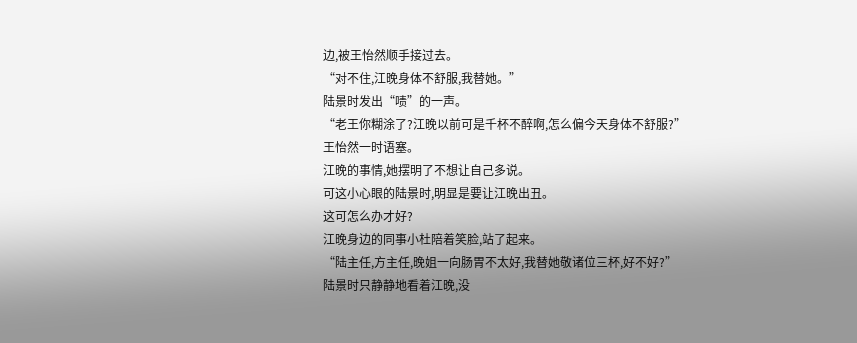边,被王怡然顺手接过去。
“对不住,江晚身体不舒服,我替她。”
陆景时发出“啧”的一声。
“老王你糊涂了?江晚以前可是千杯不醉啊,怎么偏今天身体不舒服?”
王怡然一时语塞。
江晚的事情,她摆明了不想让自己多说。
可这小心眼的陆景时,明显是要让江晚出丑。
这可怎么办才好?
江晚身边的同事小杜陪着笑脸,站了起来。
“陆主任,方主任,晚姐一向肠胃不太好,我替她敬诸位三杯,好不好?”
陆景时只静静地看着江晚,没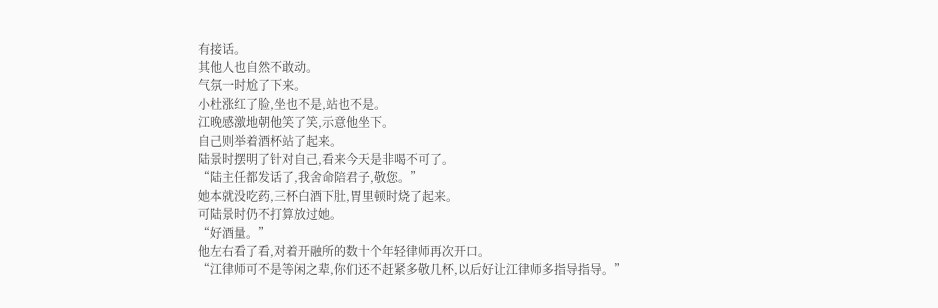有接话。
其他人也自然不敢动。
气氛一时尬了下来。
小杜涨红了脸,坐也不是,站也不是。
江晚感激地朝他笑了笑,示意他坐下。
自己则举着酒杯站了起来。
陆景时摆明了针对自己,看来今天是非喝不可了。
“陆主任都发话了,我舍命陪君子,敬您。”
她本就没吃药,三杯白酒下肚,胃里顿时烧了起来。
可陆景时仍不打算放过她。
“好酒量。”
他左右看了看,对着开融所的数十个年轻律师再次开口。
“江律师可不是等闲之辈,你们还不赶紧多敬几杯,以后好让江律师多指导指导。”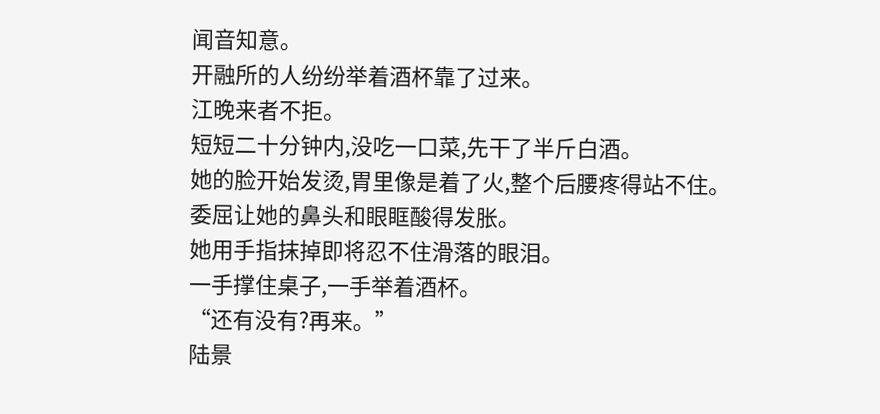闻音知意。
开融所的人纷纷举着酒杯靠了过来。
江晚来者不拒。
短短二十分钟内,没吃一口菜,先干了半斤白酒。
她的脸开始发烫,胃里像是着了火,整个后腰疼得站不住。
委屈让她的鼻头和眼眶酸得发胀。
她用手指抹掉即将忍不住滑落的眼泪。
一手撑住桌子,一手举着酒杯。
“还有没有?再来。”
陆景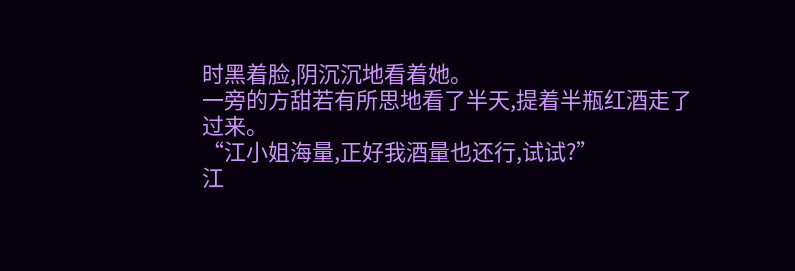时黑着脸,阴沉沉地看着她。
一旁的方甜若有所思地看了半天,提着半瓶红酒走了过来。
“江小姐海量,正好我酒量也还行,试试?”
江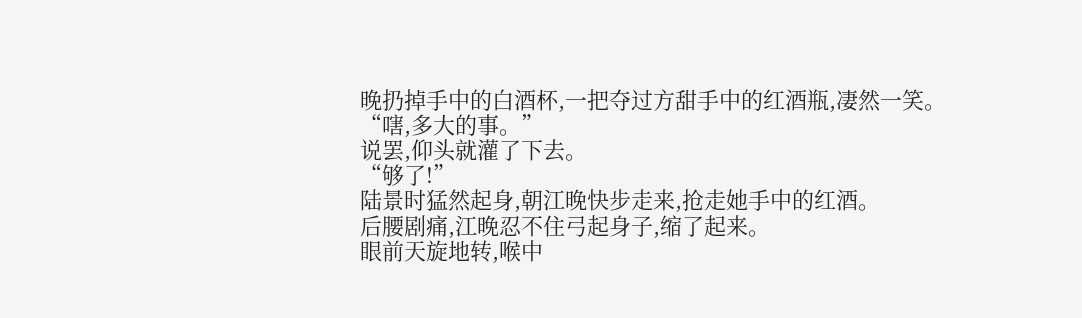晚扔掉手中的白酒杯,一把夺过方甜手中的红酒瓶,凄然一笑。
“嗐,多大的事。”
说罢,仰头就灌了下去。
“够了!”
陆景时猛然起身,朝江晚快步走来,抢走她手中的红酒。
后腰剧痛,江晚忍不住弓起身子,缩了起来。
眼前天旋地转,喉中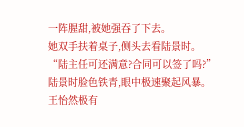一阵腥甜,被她强吞了下去。
她双手扶着桌子,侧头去看陆景时。
“陆主任可还满意?合同可以签了吗?”
陆景时脸色铁青,眼中极速聚起风暴。
王怡然极有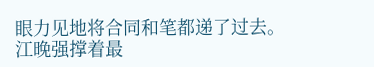眼力见地将合同和笔都递了过去。
江晚强撑着最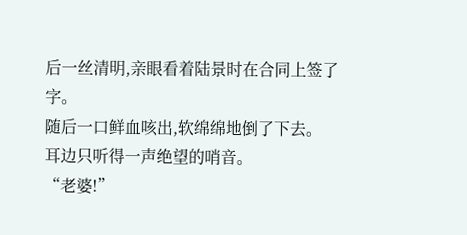后一丝清明,亲眼看着陆景时在合同上签了字。
随后一口鲜血咳出,软绵绵地倒了下去。
耳边只听得一声绝望的哨音。
“老婆!”